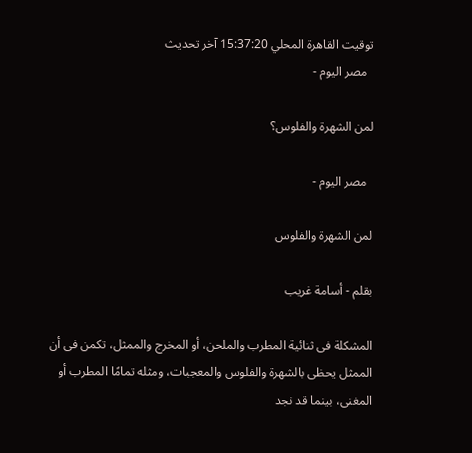توقيت القاهرة المحلي 15:37:20 آخر تحديث
  مصر اليوم -

لمن الشهرة والفلوس؟

  مصر اليوم -

لمن الشهرة والفلوس

بقلم - أسامة غريب

المشكلة فى ثنائية المطرب والملحن، أو المخرج والممثل، تكمن فى أن الممثل يحظى بالشهرة والفلوس والمعجبات، ومثله تمامًا المطرب أو المغنى، بينما قد نجد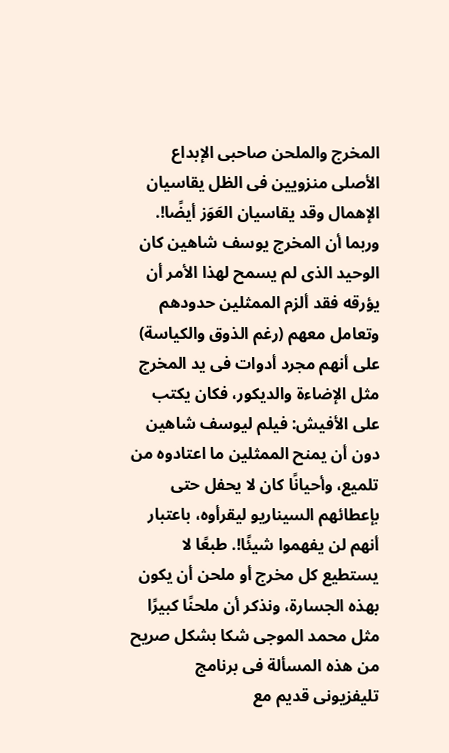المخرج والملحن صاحبى الإبداع الأصلى منزويين فى الظل يقاسيان الإهمال وقد يقاسيان العَوَز أيضًا!. وربما أن المخرج يوسف شاهين كان الوحيد الذى لم يسمح لهذا الأمر أن يؤرقه فقد ألزم الممثلين حدودهم وتعامل معهم (رغم الذوق والكياسة) على أنهم مجرد أدوات فى يد المخرج مثل الإضاءة والديكور، فكان يكتب على الأفيش: فيلم ليوسف شاهين دون أن يمنح الممثلين ما اعتادوه من تلميع، وأحيانًا كان لا يحفل حتى بإعطائهم السيناريو ليقرأوه، باعتبار أنهم لن يفهموا شيئًا!. طبعًا لا يستطيع كل مخرج أو ملحن أن يكون بهذه الجسارة، ونذكر أن ملحنًا كبيرًا مثل محمد الموجى شكا بشكل صريح من هذه المسألة فى برنامج تليفزيونى قديم مع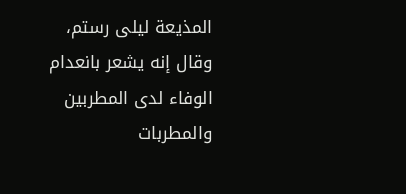المذيعة ليلى رستم، وقال إنه يشعر بانعدام الوفاء لدى المطربين والمطربات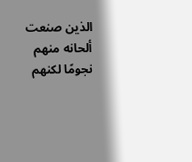الذين صنعت ألحانه منهم نجومًا لكنهم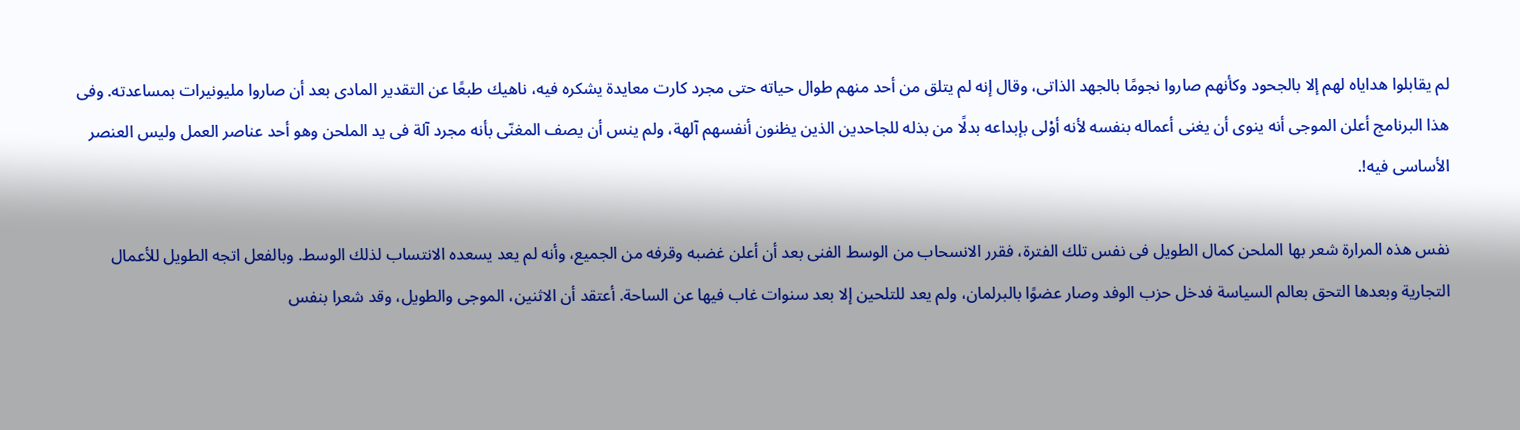لم يقابلوا هداياه لهم إلا بالجحود وكأنهم صاروا نجومًا بالجهد الذاتى، وقال إنه لم يتلق من أحد منهم طوال حياته حتى مجرد كارت معايدة يشكره فيه، ناهيك طبعًا عن التقدير المادى بعد أن صاروا مليونيرات بمساعدته. وفى هذا البرنامج أعلن الموجى أنه ينوى أن يغنى أعماله بنفسه لأنه أوْلى بإبداعه بدلًا من بذله للجاحدين الذين يظنون أنفسهم آلهة، ولم ينس أن يصف المغنّى بأنه مجرد آلة فى يد الملحن وهو أحد عناصر العمل وليس العنصر الأساسى فيه!.

نفس هذه المرارة شعر بها الملحن كمال الطويل فى نفس تلك الفترة، فقرر الانسحاب من الوسط الفنى بعد أن أعلن غضبه وقرفه من الجميع، وأنه لم يعد يسعده الانتساب لذلك الوسط. وبالفعل اتجه الطويل للأعمال التجارية وبعدها التحق بعالم السياسة فدخل حزب الوفد وصار عضوًا بالبرلمان، ولم يعد للتلحين إلا بعد سنوات غاب فيها عن الساحة. أعتقد أن الاثنين، الموجى والطويل، وقد شعرا بنفس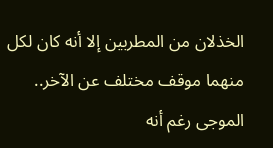الخذلان من المطربين إلا أنه كان لكل منهما موقف مختلف عن الآخر.. الموجى رغم أنه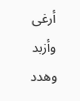أرغى وأزبد وهدد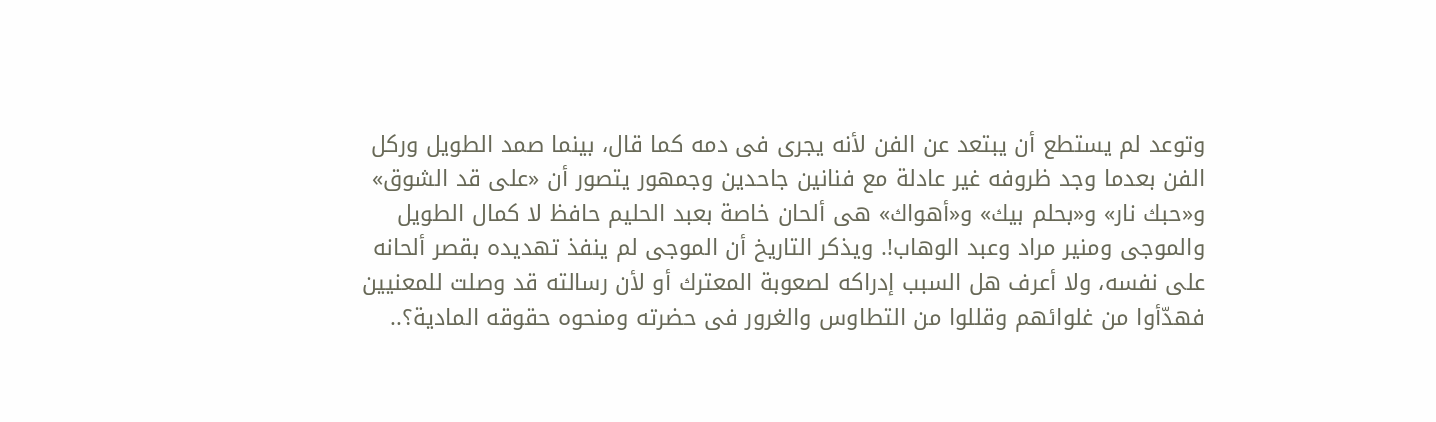وتوعد لم يستطع أن يبتعد عن الفن لأنه يجرى فى دمه كما قال، بينما صمد الطويل وركل الفن بعدما وجد ظروفه غير عادلة مع فنانين جاحدين وجمهور يتصور أن «على قد الشوق» و«حبك نار» و«بحلم بيك» و«أهواك» هى ألحان خاصة بعبد الحليم حافظ لا كمال الطويل والموجى ومنير مراد وعبد الوهاب!. ويذكر التاريخ أن الموجى لم ينفذ تهديده بقصر ألحانه على نفسه، ولا أعرف هل السبب إدراكه لصعوبة المعترك أو لأن رسالته قد وصلت للمعنيين فهدّأوا من غلوائهم وقللوا من التطاوس والغرور فى حضرته ومنحوه حقوقه المادية؟..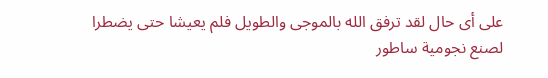على أى حال لقد ترفق الله بالموجى والطويل فلم يعيشا حتى يضطرا لصنع نجومية ساطور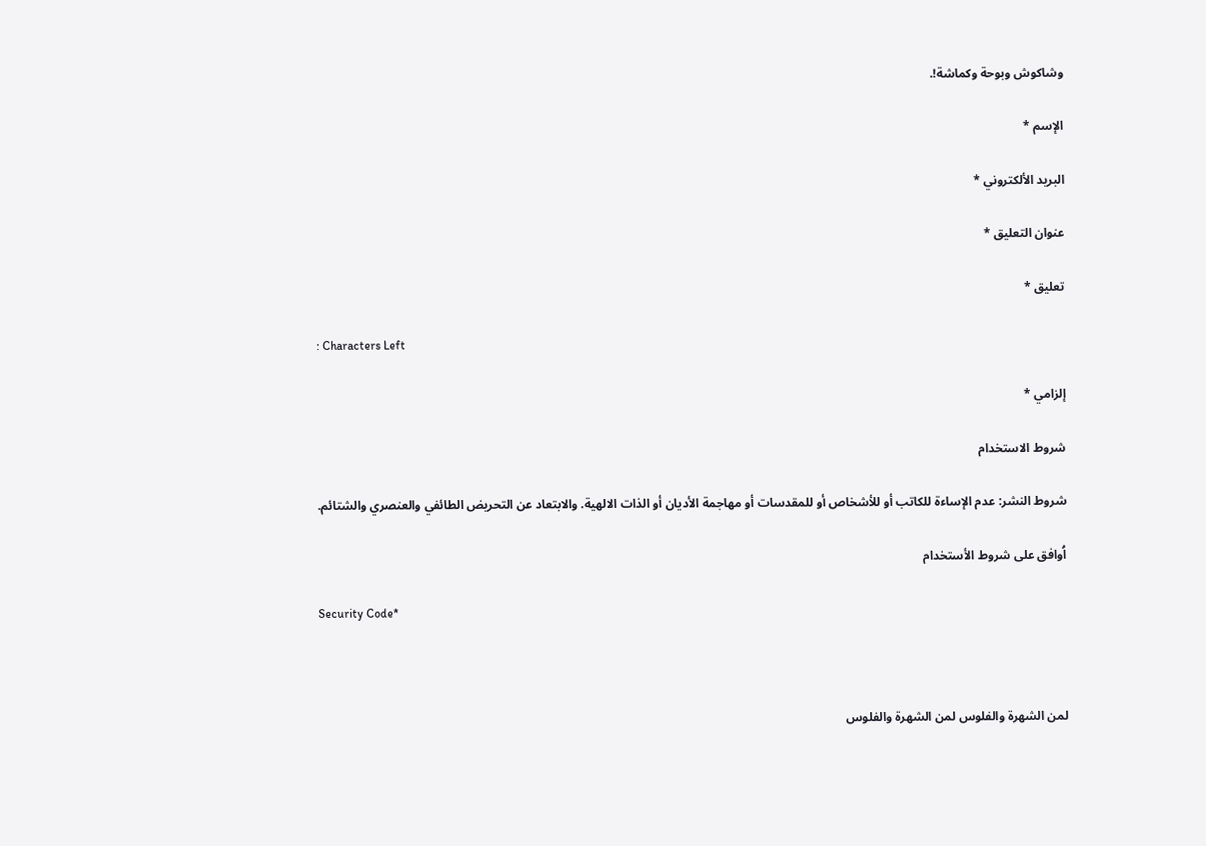وشاكوش وبوحة وكماشة!.

الإسم *

البريد الألكتروني *

عنوان التعليق *

تعليق *

: Characters Left

إلزامي *

شروط الاستخدام

شروط النشر: عدم الإساءة للكاتب أو للأشخاص أو للمقدسات أو مهاجمة الأديان أو الذات الالهية. والابتعاد عن التحريض الطائفي والعنصري والشتائم.

اُوافق على شروط الأستخدام

Security Code*



لمن الشهرة والفلوس لمن الشهرة والفلوس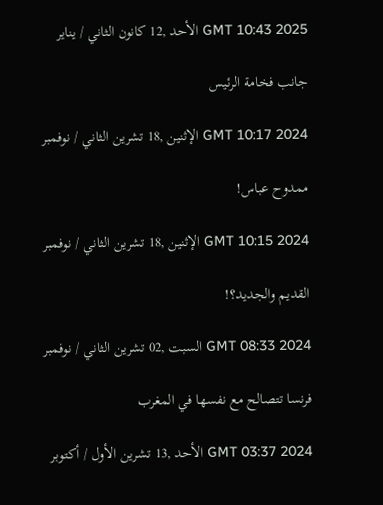GMT 10:43 2025 الأحد ,12 كانون الثاني / يناير

جانب فخامة الرئيس

GMT 10:17 2024 الإثنين ,18 تشرين الثاني / نوفمبر

ممدوح عباس!

GMT 10:15 2024 الإثنين ,18 تشرين الثاني / نوفمبر

القديم والجديد؟!

GMT 08:33 2024 السبت ,02 تشرين الثاني / نوفمبر

فرنسا تتصالح مع نفسها في المغرب

GMT 03:37 2024 الأحد ,13 تشرين الأول / أكتوبر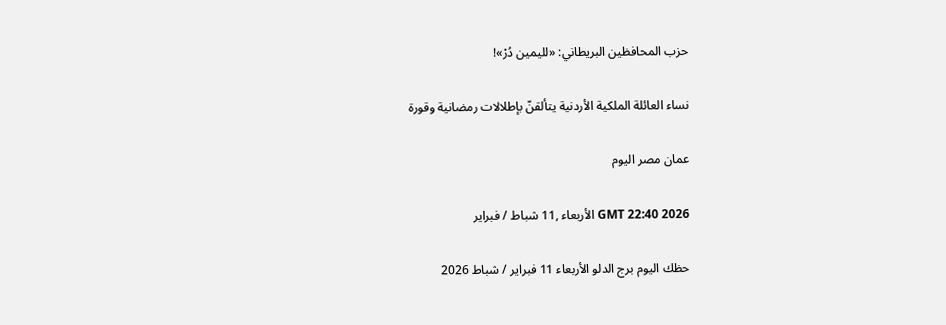حزب المحافظين البريطاني: «لليمين دُرْ»!

نساء العائلة الملكية الأردنية يتألقنّ بإطلالات رمضانية وقورة

عمان مصر اليوم

GMT 22:40 2026 الأربعاء ,11 شباط / فبراير

حظك اليوم برج الدلو الأربعاء 11 فبراير / شباط 2026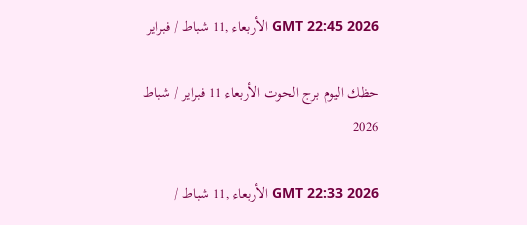GMT 22:45 2026 الأربعاء ,11 شباط / فبراير

حظك اليوم برج الحوت الأربعاء 11 فبراير / شباط 2026

GMT 22:33 2026 الأربعاء ,11 شباط /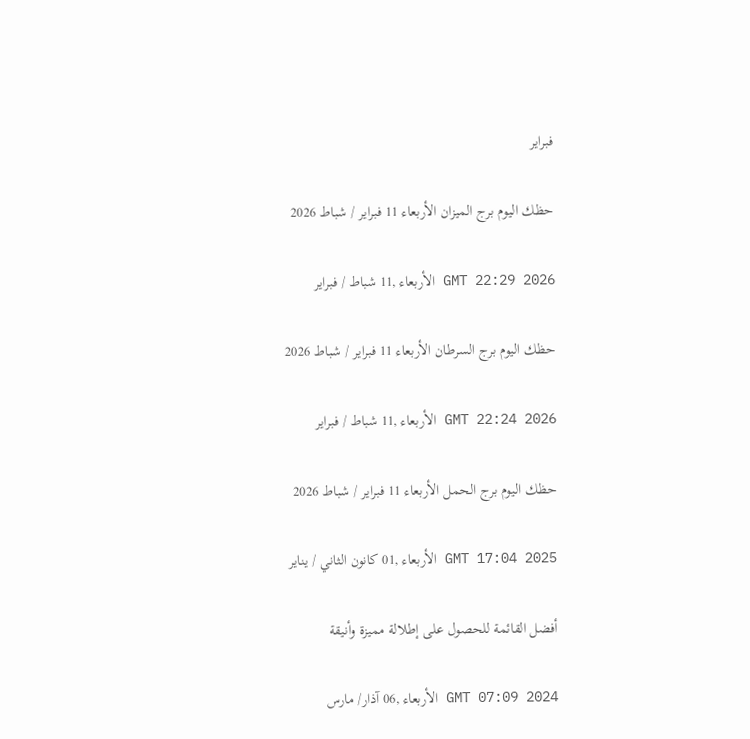فبراير

حظك اليوم برج الميزان الأربعاء 11 فبراير / شباط 2026

GMT 22:29 2026 الأربعاء ,11 شباط / فبراير

حظك اليوم برج السرطان الأربعاء 11 فبراير / شباط 2026

GMT 22:24 2026 الأربعاء ,11 شباط / فبراير

حظك اليوم برج الحمل الأربعاء 11 فبراير / شباط 2026

GMT 17:04 2025 الأربعاء ,01 كانون الثاني / يناير

أفضل القائمة للحصول على إطلالة مميزة وأنيقة

GMT 07:09 2024 الأربعاء ,06 آذار/ مارس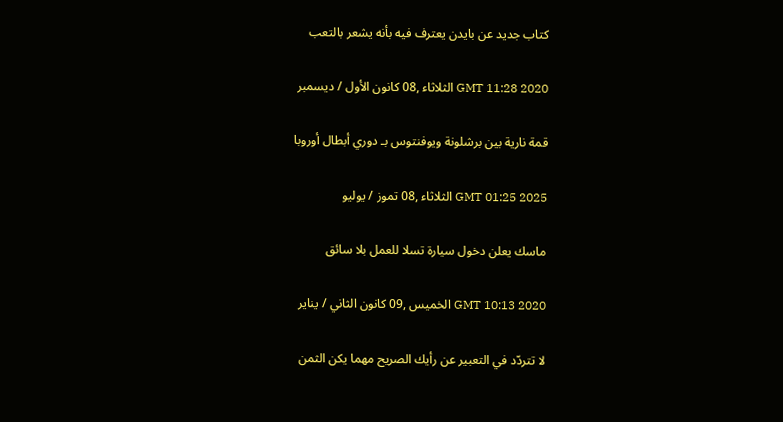كتاب جديد عن بايدن يعترف فيه بأنه يشعر بالتعب

GMT 11:28 2020 الثلاثاء ,08 كانون الأول / ديسمبر

قمة نارية بين برشلونة ويوفنتوس بـ دوري أبطال أوروبا

GMT 01:25 2025 الثلاثاء ,08 تموز / يوليو

ماسك يعلن دخول سيارة تسلا للعمل بلا سائق

GMT 10:13 2020 الخميس ,09 كانون الثاني / يناير

لا تتردّد في التعبير عن رأيك الصريح مهما يكن الثمن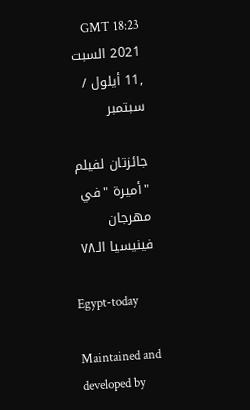GMT 18:23 2021 السبت ,11 أيلول / سبتمبر

جائزتان لفيلم "أميرة "في مهرجان فينيسيا الـ٧٨

Egypt-today

Maintained and developed by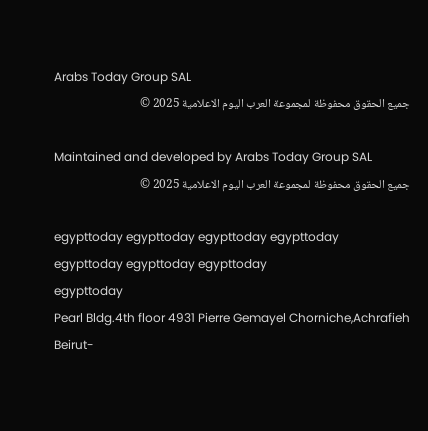Arabs Today Group SAL
جميع الحقوق محفوظة لمجموعة العرب اليوم الاعلامية 2025 ©

Maintained and developed by Arabs Today Group SAL
جميع الحقوق محفوظة لمجموعة العرب اليوم الاعلامية 2025 ©

egypttoday egypttoday egypttoday egypttoday
egypttoday egypttoday egypttoday
egypttoday
Pearl Bldg.4th floor 4931 Pierre Gemayel Chorniche,Achrafieh Beirut-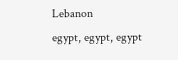Lebanon
egypt, egypt, egypt